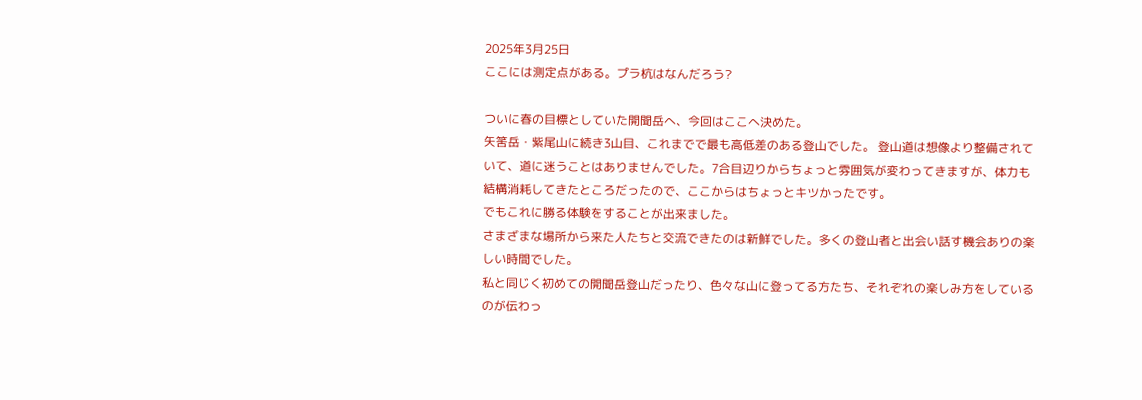2025年3月25日
ここには測定点がある。プラ杭はなんだろう?

ついに春の目標としていた開聞岳へ、今回はここへ決めた。
矢筈岳・紫尾山に続き3山目、これまでで最も高低差のある登山でした。 登山道は想像より整備されていて、道に迷うことはありませんでした。7合目辺りからちょっと雰囲気が変わってきますが、体力も結構消耗してきたところだったので、ここからはちょっとキツかったです。
でもこれに勝る体験をすることが出来ました。
さまざまな場所から来た人たちと交流できたのは新鮮でした。多くの登山者と出会い話す機会ありの楽しい時間でした。
私と同じく初めての開聞岳登山だったり、色々な山に登ってる方たち、それぞれの楽しみ方をしているのが伝わっ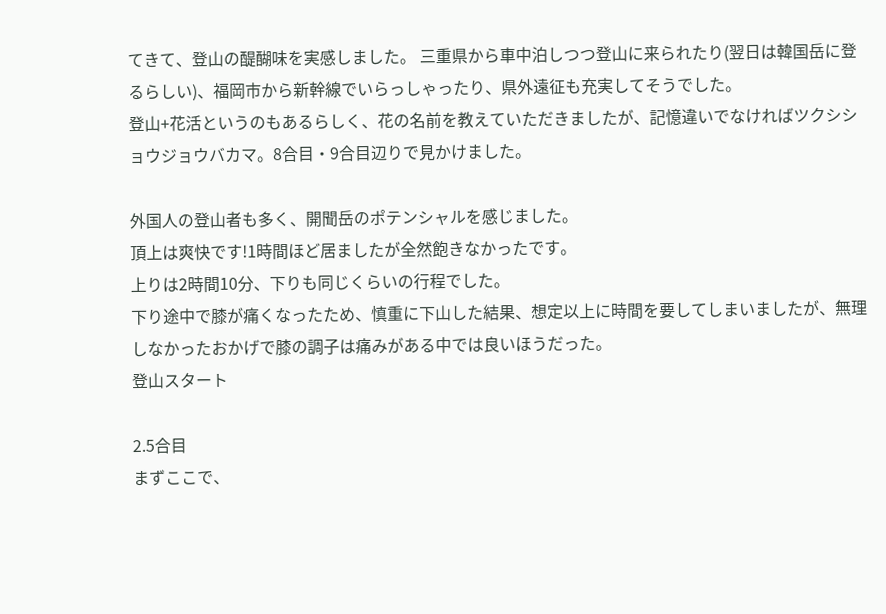てきて、登山の醍醐味を実感しました。 三重県から車中泊しつつ登山に来られたり(翌日は韓国岳に登るらしい)、福岡市から新幹線でいらっしゃったり、県外遠征も充実してそうでした。
登山+花活というのもあるらしく、花の名前を教えていただきましたが、記憶違いでなければツクシショウジョウバカマ。8合目・9合目辺りで見かけました。

外国人の登山者も多く、開聞岳のポテンシャルを感じました。
頂上は爽快です!1時間ほど居ましたが全然飽きなかったです。
上りは2時間10分、下りも同じくらいの行程でした。
下り途中で膝が痛くなったため、慎重に下山した結果、想定以上に時間を要してしまいましたが、無理しなかったおかげで膝の調子は痛みがある中では良いほうだった。
登山スタート

2.5合目
まずここで、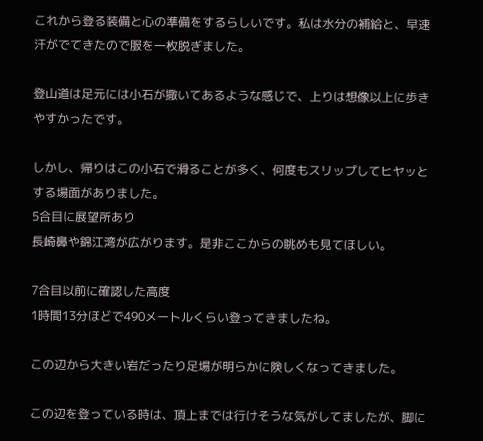これから登る装備と心の準備をするらしいです。私は水分の補給と、早速汗がでてきたので服を一枚脱ぎました。

登山道は足元には小石が撒いてあるような感じで、上りは想像以上に歩きやすかったです。

しかし、帰りはこの小石で滑ることが多く、何度もスリップしてヒヤッとする場面がありました。
5合目に展望所あり
長崎鼻や錦江湾が広がります。是非ここからの眺めも見てほしい。

7合目以前に確認した高度
1時間13分ほどで490メートルくらい登ってきましたね。

この辺から大きい岩だったり足場が明らかに険しくなってきました。

この辺を登っている時は、頂上までは行けそうな気がしてましたが、脚に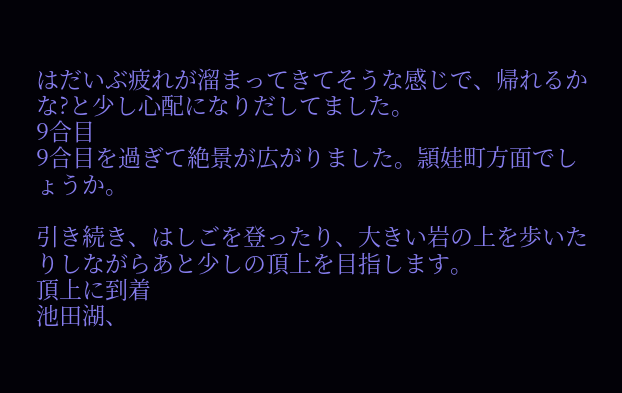はだいぶ疲れが溜まってきてそうな感じで、帰れるかな?と少し心配になりだしてました。
9合目
9合目を過ぎて絶景が広がりました。頴娃町方面でしょうか。

引き続き、はしごを登ったり、大きい岩の上を歩いたりしながらあと少しの頂上を目指します。
頂上に到着
池田湖、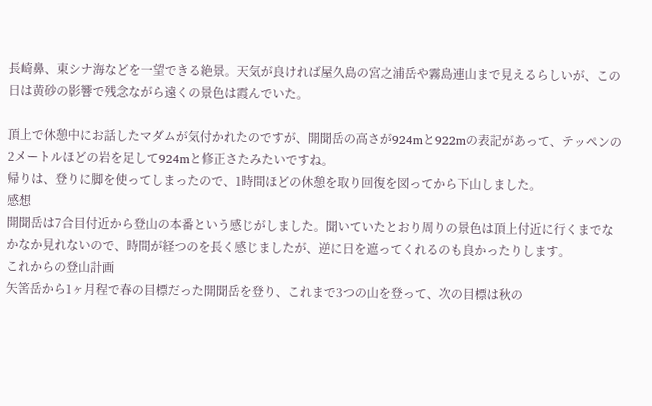長崎鼻、東シナ海などを一望できる絶景。天気が良ければ屋久島の宮之浦岳や霧島連山まで見えるらしいが、この日は黄砂の影響で残念ながら遠くの景色は霞んでいた。

頂上で休憩中にお話したマダムが気付かれたのですが、開聞岳の高さが924mと922mの表記があって、テッペンの2メートルほどの岩を足して924mと修正さたみたいですね。
帰りは、登りに脚を使ってしまったので、1時間ほどの休憩を取り回復を図ってから下山しました。
感想
開聞岳は7合目付近から登山の本番という感じがしました。聞いていたとおり周りの景色は頂上付近に行くまでなかなか見れないので、時間が経つのを長く感じましたが、逆に日を遮ってくれるのも良かったりします。
これからの登山計画
矢筈岳から1ヶ月程で春の目標だった開聞岳を登り、これまで3つの山を登って、次の目標は秋の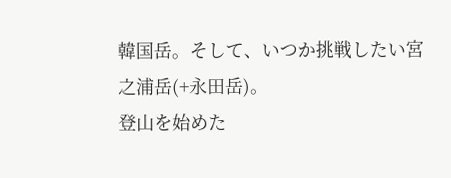韓国岳。そして、いつか挑戦したい宮之浦岳(+永田岳)。
登山を始めた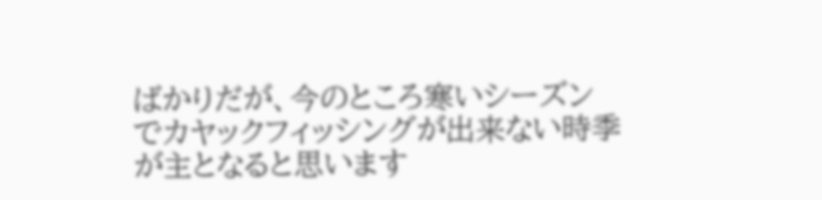ばかりだが、今のところ寒いシーズンでカヤックフィッシングが出来ない時季が主となると思います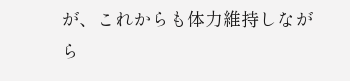が、これからも体力維持しながら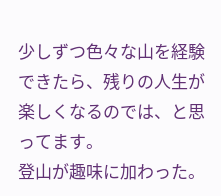少しずつ色々な山を経験できたら、残りの人生が楽しくなるのでは、と思ってます。
登山が趣味に加わった。